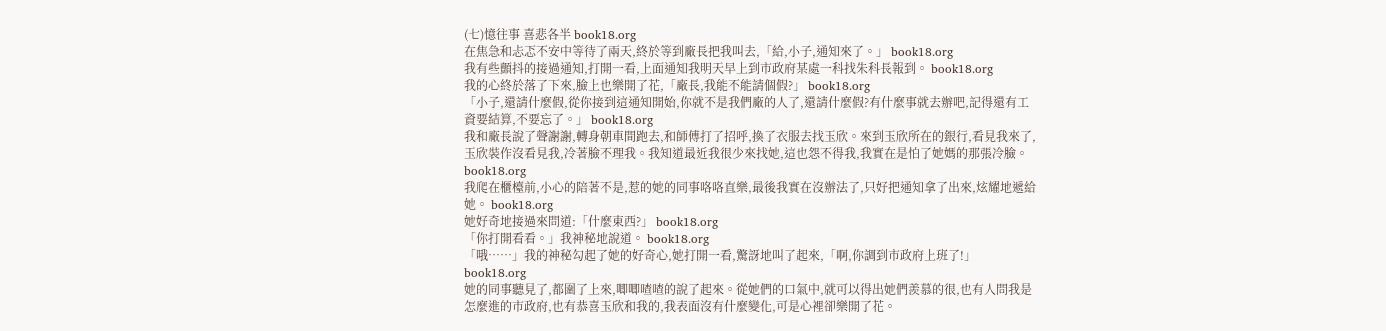(七)憶往事 喜悲各半 book18.org
在焦急和忐忑不安中等待了兩天,終於等到廠長把我叫去,「給,小子,通知來了。」 book18.org
我有些顫抖的接過通知,打開一看,上面通知我明天早上到市政府某處一科找朱科長報到。 book18.org
我的心終於落了下來,臉上也樂開了花,「廠長,我能不能請個假?」 book18.org
「小子,還請什麼假,從你接到這通知開始,你就不是我們廠的人了,還請什麼假?有什麼事就去辦吧,記得還有工資要結算,不要忘了。」 book18.org
我和廠長說了聲謝謝,轉身朝車間跑去,和師傅打了招呼,換了衣服去找玉欣。來到玉欣所在的銀行,看見我來了,玉欣裝作沒看見我,冷著臉不理我。我知道最近我很少來找她,這也怨不得我,我實在是怕了她媽的那張冷臉。 book18.org
我爬在櫃檯前,小心的陪著不是,惹的她的同事咯咯直樂,最後我實在沒辦法了,只好把通知拿了出來,炫耀地遞給她。 book18.org
她好奇地接過來問道:「什麼東西?」 book18.org
「你打開看看。」我神秘地說道。 book18.org
「哦……」我的神秘勾起了她的好奇心,她打開一看,驚訝地叫了起來,「啊,你調到市政府上班了!」 book18.org
她的同事聽見了,都圍了上來,唧唧喳喳的說了起來。從她們的口氣中,就可以得出她們羨慕的很,也有人問我是怎麼進的市政府,也有恭喜玉欣和我的,我表面沒有什麼變化,可是心裡卻樂開了花。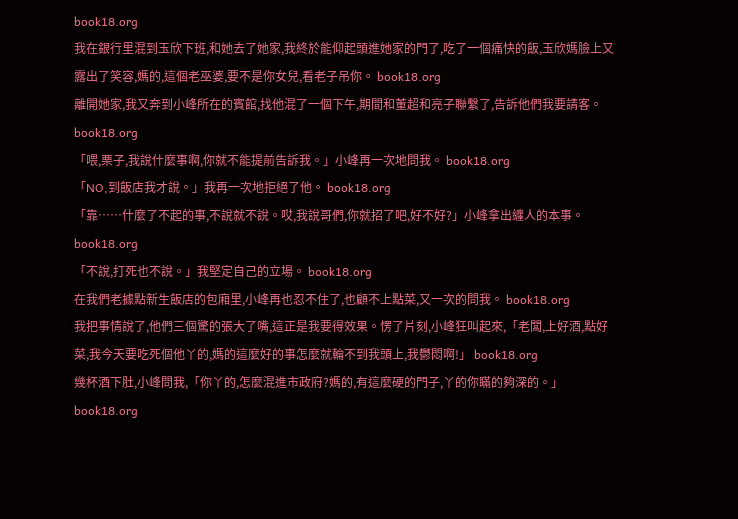book18.org
我在銀行里混到玉欣下班,和她去了她家,我終於能仰起頭進她家的門了,吃了一個痛快的飯,玉欣媽臉上又露出了笑容,媽的,這個老巫婆,要不是你女兒,看老子吊你。 book18.org
離開她家,我又奔到小峰所在的賓館,找他混了一個下午,期間和董超和亮子聯繫了,告訴他們我要請客。 book18.org
「喂,栗子,我說什麼事啊,你就不能提前告訴我。」小峰再一次地問我。 book18.org
「NO,到飯店我才說。」我再一次地拒絕了他。 book18.org
「靠……什麼了不起的事,不說就不說。哎,我說哥們,你就招了吧,好不好?」小峰拿出纏人的本事。 book18.org
「不說,打死也不說。」我堅定自己的立場。 book18.org
在我們老據點新生飯店的包廂里,小峰再也忍不住了,也顧不上點菜,又一次的問我。 book18.org
我把事情說了,他們三個驚的張大了嘴,這正是我要得效果。愣了片刻,小峰狂叫起來,「老闆,上好酒,點好菜,我今天要吃死個他丫的,媽的這麼好的事怎麼就輪不到我頭上,我鬱悶啊!」 book18.org
幾杯酒下肚,小峰問我,「你丫的,怎麼混進市政府?媽的,有這麼硬的門子,丫的你瞞的夠深的。」 book18.org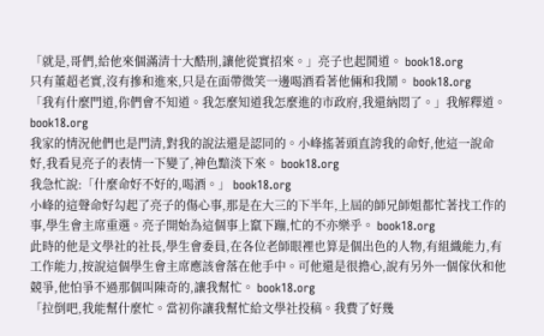「就是,哥們,給他來個滿清十大酷刑,讓他從實招來。」亮子也起鬨道。 book18.org
只有董超老實,沒有摻和進來,只是在面帶微笑一邊喝酒看著他倆和我鬧。 book18.org
「我有什麼門道,你們會不知道。我怎麼知道我怎麼進的市政府,我還納悶了。」我解釋道。 book18.org
我家的情況他們也是門清,對我的說法還是認同的。小峰搖著頭直誇我的命好,他這一說命好,我看見亮子的表情一下變了,神色黯淡下來。 book18.org
我急忙說:「什麼命好不好的,喝酒。」 book18.org
小峰的這聲命好勾起了亮子的傷心事,那是在大三的下半年,上屆的師兄師姐都忙著找工作的事,學生會主席重選。亮子開始為這個事上竄下蹦,忙的不亦樂乎。 book18.org
此時的他是文學社的社長,學生會委員,在各位老師眼裡也算是個出色的人物,有組織能力,有工作能力,按說這個學生會主席應該會落在他手中。可他還是很擔心,說有另外一個傢伙和他競爭,他怕爭不過那個叫陳奇的,讓我幫忙。 book18.org
「拉倒吧,我能幫什麼忙。當初你讓我幫忙給文學社投稿。我費了好幾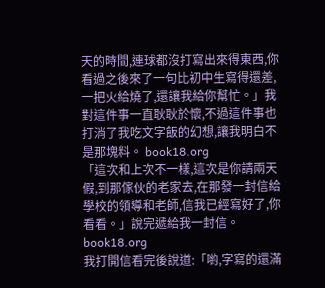天的時間,連球都沒打寫出來得東西,你看過之後來了一句比初中生寫得還差,一把火給燒了,還讓我給你幫忙。」我對這件事一直耿耿於懷,不過這件事也打消了我吃文字飯的幻想,讓我明白不是那塊料。 book18.org
「這次和上次不一樣,這次是你請兩天假,到那傢伙的老家去,在那發一封信給學校的領導和老師,信我已經寫好了,你看看。」說完遞給我一封信。 book18.org
我打開信看完後說道:「喲,字寫的還滿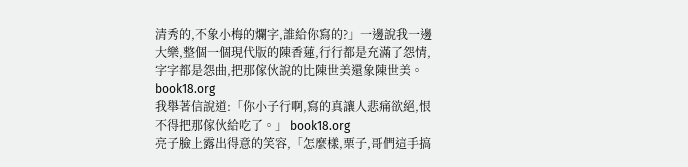清秀的,不象小梅的爛字,誰給你寫的?」一邊說我一邊大樂,整個一個現代版的陳香蓮,行行都是充滿了怨情,字字都是怨曲,把那傢伙說的比陳世美還象陳世美。 book18.org
我舉著信說道:「你小子行啊,寫的真讓人悲痛欲絕,恨不得把那傢伙給吃了。」 book18.org
亮子臉上露出得意的笑容,「怎麼樣,栗子,哥們這手搞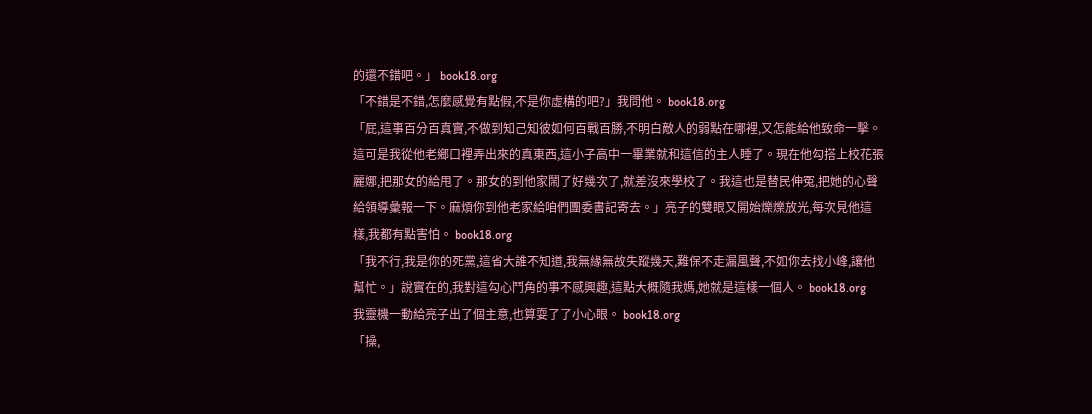的還不錯吧。」 book18.org
「不錯是不錯,怎麼感覺有點假,不是你虛構的吧?」我問他。 book18.org
「屁,這事百分百真實,不做到知己知彼如何百戰百勝,不明白敵人的弱點在哪裡,又怎能給他致命一擊。這可是我從他老鄉口裡弄出來的真東西,這小子高中一畢業就和這信的主人睡了。現在他勾搭上校花張麗娜,把那女的給甩了。那女的到他家鬧了好幾次了,就差沒來學校了。我這也是替民伸冤,把她的心聲給領導彙報一下。麻煩你到他老家給咱們團委書記寄去。」亮子的雙眼又開始爍爍放光,每次見他這樣,我都有點害怕。 book18.org
「我不行,我是你的死黨,這省大誰不知道,我無緣無故失蹤幾天,難保不走漏風聲,不如你去找小峰,讓他幫忙。」說實在的,我對這勾心鬥角的事不感興趣,這點大概隨我媽,她就是這樣一個人。 book18.org
我靈機一動給亮子出了個主意,也算耍了了小心眼。 book18.org
「操,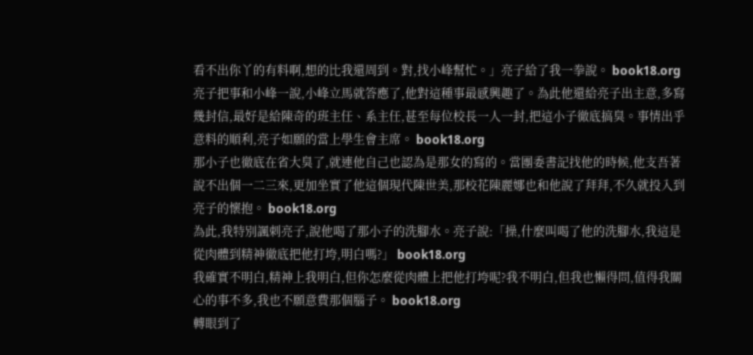看不出你丫的有料啊,想的比我還周到。對,找小峰幫忙。」亮子給了我一拳說。 book18.org
亮子把事和小峰一說,小峰立馬就答應了,他對這種事最感興趣了。為此他還給亮子出主意,多寫幾封信,最好是給陳奇的班主任、系主任,甚至每位校長一人一封,把這小子徹底搞臭。事情出乎意料的順利,亮子如願的當上學生會主席。 book18.org
那小子也徹底在省大臭了,就連他自己也認為是那女的寫的。當團委書記找他的時候,他支吾著說不出個一二三來,更加坐實了他這個現代陳世美,那校花陳麗娜也和他說了拜拜,不久就投入到亮子的懷抱。 book18.org
為此,我特別諷刺亮子,說他喝了那小子的洗腳水。亮子說:「操,什麼叫喝了他的洗腳水,我這是從肉體到精神徹底把他打垮,明白嗎?」 book18.org
我確實不明白,精神上我明白,但你怎麼從肉體上把他打垮呢?我不明白,但我也懶得問,值得我關心的事不多,我也不願意費那個腦子。 book18.org
轉眼到了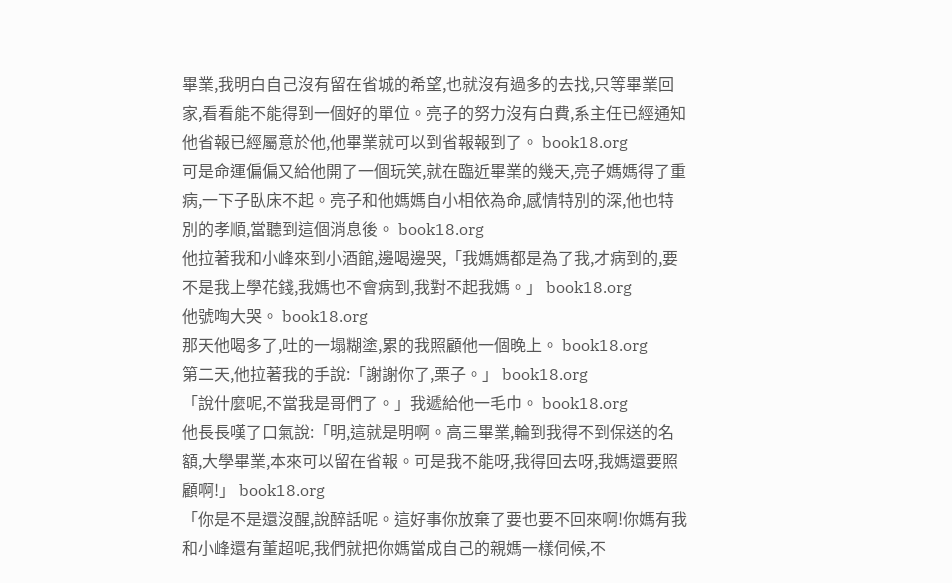畢業,我明白自己沒有留在省城的希望,也就沒有過多的去找,只等畢業回家,看看能不能得到一個好的單位。亮子的努力沒有白費,系主任已經通知他省報已經屬意於他,他畢業就可以到省報報到了。 book18.org
可是命運偏偏又給他開了一個玩笑,就在臨近畢業的幾天,亮子媽媽得了重病,一下子臥床不起。亮子和他媽媽自小相依為命,感情特別的深,他也特別的孝順,當聽到這個消息後。 book18.org
他拉著我和小峰來到小酒館,邊喝邊哭,「我媽媽都是為了我,才病到的,要不是我上學花錢,我媽也不會病到,我對不起我媽。」 book18.org
他號啕大哭。 book18.org
那天他喝多了,吐的一塌糊塗,累的我照顧他一個晚上。 book18.org
第二天,他拉著我的手說:「謝謝你了,栗子。」 book18.org
「說什麼呢,不當我是哥們了。」我遞給他一毛巾。 book18.org
他長長嘆了口氣說:「明,這就是明啊。高三畢業,輪到我得不到保送的名額,大學畢業,本來可以留在省報。可是我不能呀,我得回去呀,我媽還要照顧啊!」 book18.org
「你是不是還沒醒,說醉話呢。這好事你放棄了要也要不回來啊!你媽有我和小峰還有董超呢,我們就把你媽當成自己的親媽一樣伺候,不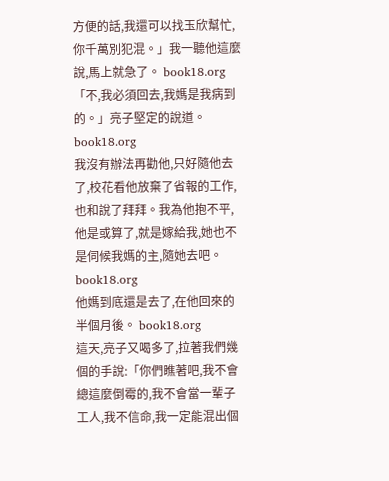方便的話,我還可以找玉欣幫忙,你千萬別犯混。」我一聽他這麼說,馬上就急了。 book18.org
「不,我必須回去,我媽是我病到的。」亮子堅定的說道。 book18.org
我沒有辦法再勸他,只好隨他去了,校花看他放棄了省報的工作,也和說了拜拜。我為他抱不平,他是或算了,就是嫁給我,她也不是伺候我媽的主,隨她去吧。 book18.org
他媽到底還是去了,在他回來的半個月後。 book18.org
這天,亮子又喝多了,拉著我們幾個的手說:「你們瞧著吧,我不會總這麼倒霉的,我不會當一輩子工人,我不信命,我一定能混出個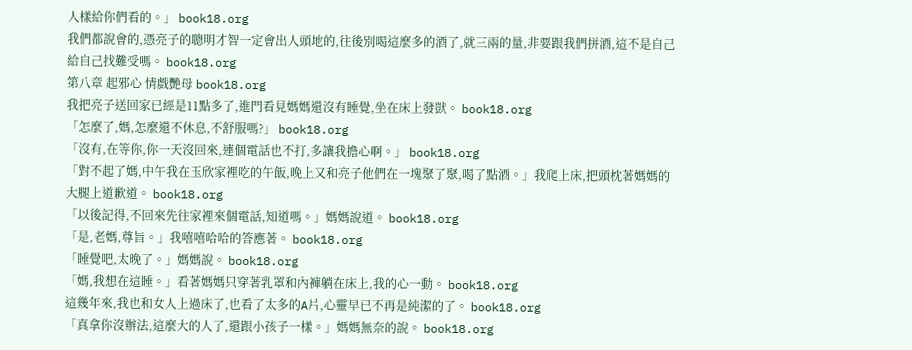人樣給你們看的。」 book18.org
我們都說會的,憑亮子的聰明才智一定會出人頭地的,往後別喝這麼多的酒了,就三兩的量,非要跟我們拼酒,這不是自己給自己找難受嗎。 book18.org
第八章 起邪心 情戲艷母 book18.org
我把亮子送回家已經是11點多了,進門看見媽媽還沒有睡覺,坐在床上發獃。 book18.org
「怎麼了,媽,怎麼還不休息,不舒服嗎?」 book18.org
「沒有,在等你,你一天沒回來,連個電話也不打,多讓我擔心啊。」 book18.org
「對不起了媽,中午我在玉欣家裡吃的午飯,晚上又和亮子他們在一塊聚了聚,喝了點酒。」我爬上床,把頭枕著媽媽的大腿上道歉道。 book18.org
「以後記得,不回來先往家裡來個電話,知道嗎。」媽媽說道。 book18.org
「是,老媽,尊旨。」我嘻嘻哈哈的答應著。 book18.org
「睡覺吧,太晚了。」媽媽說。 book18.org
「媽,我想在這睡。」看著媽媽只穿著乳罩和內褲躺在床上,我的心一動。 book18.org
這幾年來,我也和女人上過床了,也看了太多的A片,心靈早已不再是純潔的了。 book18.org
「真拿你沒辦法,這麼大的人了,還跟小孩子一樣。」媽媽無奈的說。 book18.org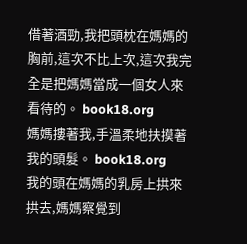借著酒勁,我把頭枕在媽媽的胸前,這次不比上次,這次我完全是把媽媽當成一個女人來看待的。 book18.org
媽媽摟著我,手溫柔地扶摸著我的頭髮。 book18.org
我的頭在媽媽的乳房上拱來拱去,媽媽察覺到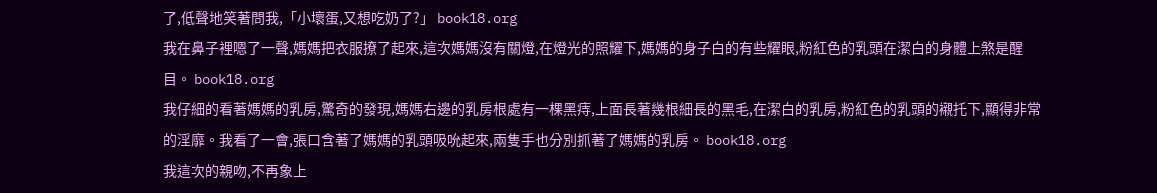了,低聲地笑著問我,「小壞蛋,又想吃奶了?」 book18.org
我在鼻子裡嗯了一聲,媽媽把衣服撩了起來,這次媽媽沒有關燈,在燈光的照耀下,媽媽的身子白的有些耀眼,粉紅色的乳頭在潔白的身體上煞是醒目。 book18.org
我仔細的看著媽媽的乳房,驚奇的發現,媽媽右邊的乳房根處有一棵黑痔,上面長著幾根細長的黑毛,在潔白的乳房,粉紅色的乳頭的襯托下,顯得非常的淫靡。我看了一會,張口含著了媽媽的乳頭吸吮起來,兩隻手也分別抓著了媽媽的乳房。 book18.org
我這次的親吻,不再象上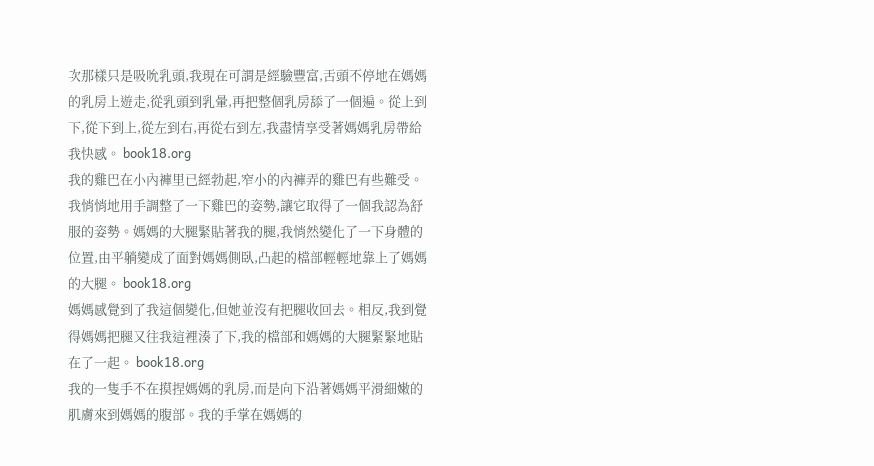次那樣只是吸吮乳頭,我現在可謂是經驗豐富,舌頭不停地在媽媽的乳房上遊走,從乳頭到乳暈,再把整個乳房舔了一個遍。從上到下,從下到上,從左到右,再從右到左,我盡情享受著媽媽乳房帶給我快感。 book18.org
我的雞巴在小內褲里已經勃起,窄小的內褲弄的雞巴有些難受。我悄悄地用手調整了一下雞巴的姿勢,讓它取得了一個我認為舒服的姿勢。媽媽的大腿緊貼著我的腿,我悄然變化了一下身體的位置,由平躺變成了面對媽媽側臥,凸起的檔部輕輕地靠上了媽媽的大腿。 book18.org
媽媽感覺到了我這個變化,但她並沒有把腿收回去。相反,我到覺得媽媽把腿又往我這裡湊了下,我的檔部和媽媽的大腿緊緊地貼在了一起。 book18.org
我的一隻手不在摸捏媽媽的乳房,而是向下沿著媽媽平滑細嫩的肌膚來到媽媽的腹部。我的手掌在媽媽的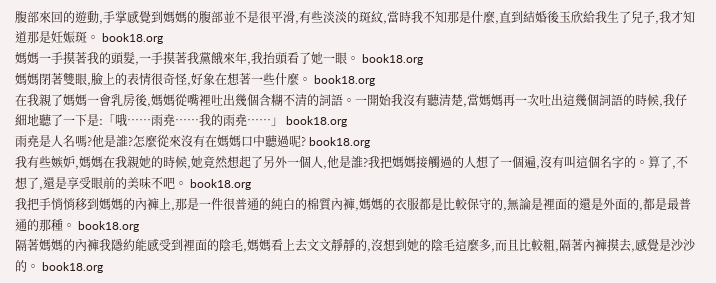腹部來回的遊動,手掌感覺到媽媽的腹部並不是很平滑,有些淡淡的斑紋,當時我不知那是什麼,直到結婚後玉欣給我生了兒子,我才知道那是妊娠斑。 book18.org
媽媽一手摸著我的頭髮,一手摸著我黨餓來年,我抬頭看了她一眼。 book18.org
媽媽閉著雙眼,臉上的表情很奇怪,好象在想著一些什麼。 book18.org
在我親了媽媽一會乳房後,媽媽從嘴裡吐出幾個含糊不清的詞語。一開始我沒有聽清楚,當媽媽再一次吐出這幾個詞語的時候,我仔細地聽了一下是:「哦……雨堯……我的雨堯……」 book18.org
雨堯是人名嗎?他是誰?怎麼從來沒有在媽媽口中聽過呢? book18.org
我有些嫉妒,媽媽在我親她的時候,她竟然想起了另外一個人,他是誰?我把媽媽接觸過的人想了一個遍,沒有叫這個名字的。算了,不想了,還是享受眼前的美味不吧。 book18.org
我把手悄悄移到媽媽的內褲上,那是一件很普通的純白的棉質內褲,媽媽的衣服都是比較保守的,無論是裡面的還是外面的,都是最普通的那種。 book18.org
隔著媽媽的內褲我隱約能感受到裡面的陰毛,媽媽看上去文文靜靜的,沒想到她的陰毛這麼多,而且比較粗,隔著內褲摸去,感覺是沙沙的。 book18.org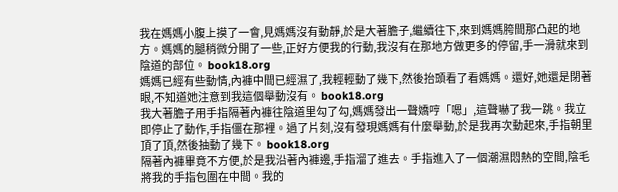我在媽媽小腹上摸了一會,見媽媽沒有動靜,於是大著膽子,繼續往下,來到媽媽胯間那凸起的地方。媽媽的腿稍微分開了一些,正好方便我的行動,我沒有在那地方做更多的停留,手一滑就來到陰道的部位。 book18.org
媽媽已經有些動情,內褲中間已經濕了,我輕輕動了幾下,然後抬頭看了看媽媽。還好,她還是閉著眼,不知道她注意到我這個舉動沒有。 book18.org
我大著膽子用手指隔著內褲往陰道里勾了勾,媽媽發出一聲嬌哼「嗯」,這聲嚇了我一跳。我立即停止了動作,手指僵在那裡。過了片刻,沒有發現媽媽有什麼舉動,於是我再次動起來,手指朝里頂了頂,然後抽動了幾下。 book18.org
隔著內褲畢竟不方便,於是我沿著內褲邊,手指溜了進去。手指進入了一個潮濕悶熱的空間,陰毛將我的手指包圍在中間。我的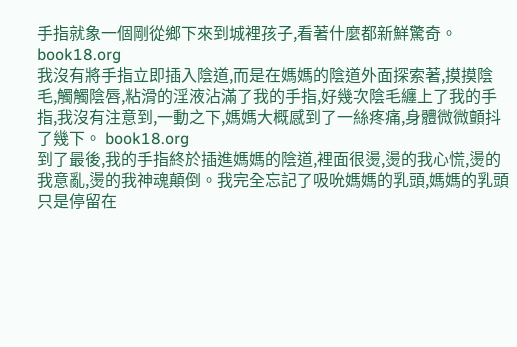手指就象一個剛從鄉下來到城裡孩子,看著什麼都新鮮驚奇。 book18.org
我沒有將手指立即插入陰道,而是在媽媽的陰道外面探索著,摸摸陰毛,觸觸陰唇,粘滑的淫液沾滿了我的手指,好幾次陰毛纏上了我的手指,我沒有注意到,一動之下,媽媽大概感到了一絲疼痛,身體微微顫抖了幾下。 book18.org
到了最後,我的手指終於插進媽媽的陰道,裡面很燙,燙的我心慌,燙的我意亂,燙的我神魂顛倒。我完全忘記了吸吮媽媽的乳頭,媽媽的乳頭只是停留在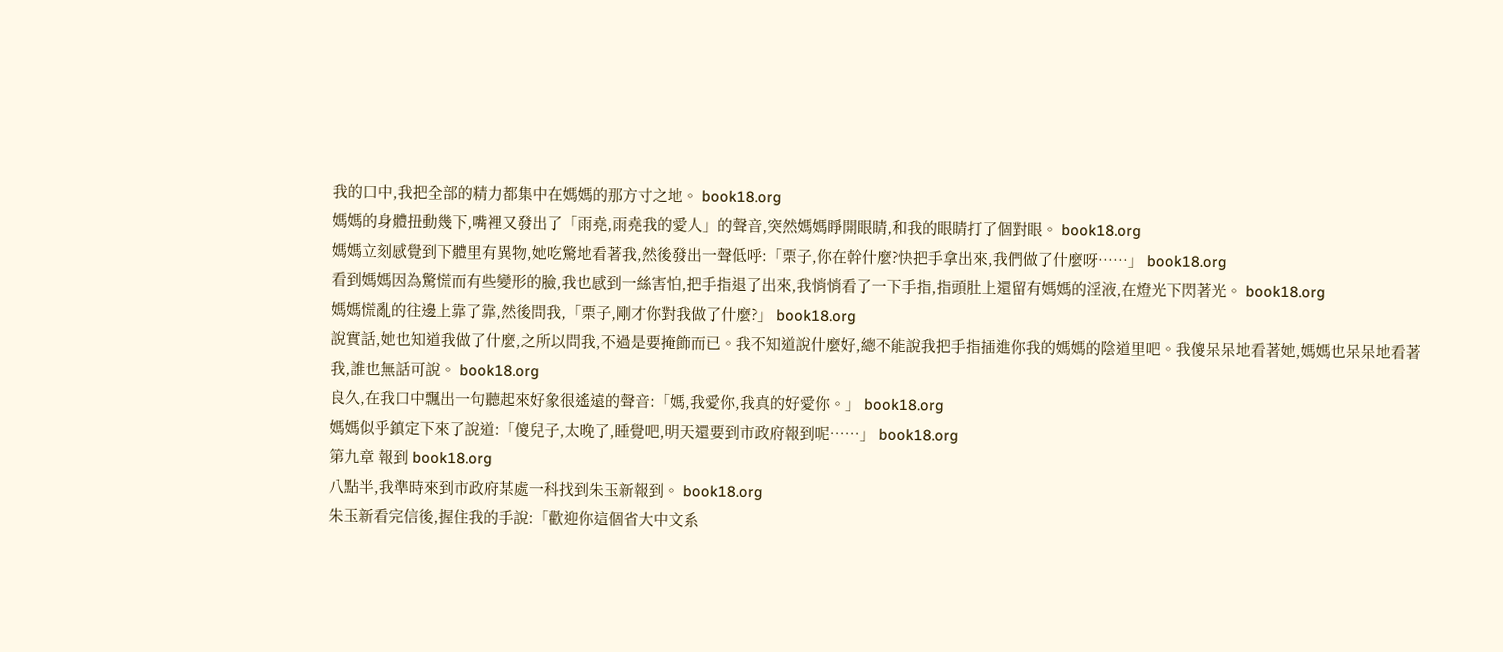我的口中,我把全部的精力都集中在媽媽的那方寸之地。 book18.org
媽媽的身體扭動幾下,嘴裡又發出了「雨堯,雨堯我的愛人」的聲音,突然媽媽睜開眼睛,和我的眼睛打了個對眼。 book18.org
媽媽立刻感覺到下體里有異物,她吃驚地看著我,然後發出一聲低呼:「栗子,你在幹什麼?快把手拿出來,我們做了什麼呀……」 book18.org
看到媽媽因為驚慌而有些變形的臉,我也感到一絲害怕,把手指退了出來,我悄悄看了一下手指,指頭肚上還留有媽媽的淫液,在燈光下閃著光。 book18.org
媽媽慌亂的往邊上靠了靠,然後問我,「栗子,剛才你對我做了什麼?」 book18.org
說實話,她也知道我做了什麼,之所以問我,不過是要掩飾而已。我不知道說什麼好,總不能說我把手指插進你我的媽媽的陰道里吧。我傻呆呆地看著她,媽媽也呆呆地看著我,誰也無話可說。 book18.org
良久,在我口中飄出一句聽起來好象很遙遠的聲音:「媽,我愛你,我真的好愛你。」 book18.org
媽媽似乎鎮定下來了說道:「傻兒子,太晚了,睡覺吧,明天還要到市政府報到呢……」 book18.org
第九章 報到 book18.org
八點半,我準時來到市政府某處一科找到朱玉新報到。 book18.org
朱玉新看完信後,握住我的手說:「歡迎你這個省大中文系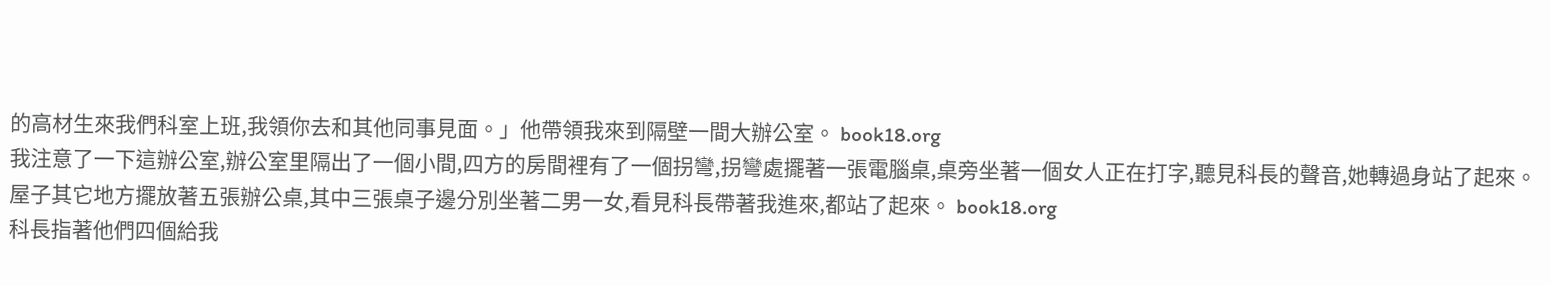的高材生來我們科室上班,我領你去和其他同事見面。」他帶領我來到隔壁一間大辦公室。 book18.org
我注意了一下這辦公室,辦公室里隔出了一個小間,四方的房間裡有了一個拐彎,拐彎處擺著一張電腦桌,桌旁坐著一個女人正在打字,聽見科長的聲音,她轉過身站了起來。屋子其它地方擺放著五張辦公桌,其中三張桌子邊分別坐著二男一女,看見科長帶著我進來,都站了起來。 book18.org
科長指著他們四個給我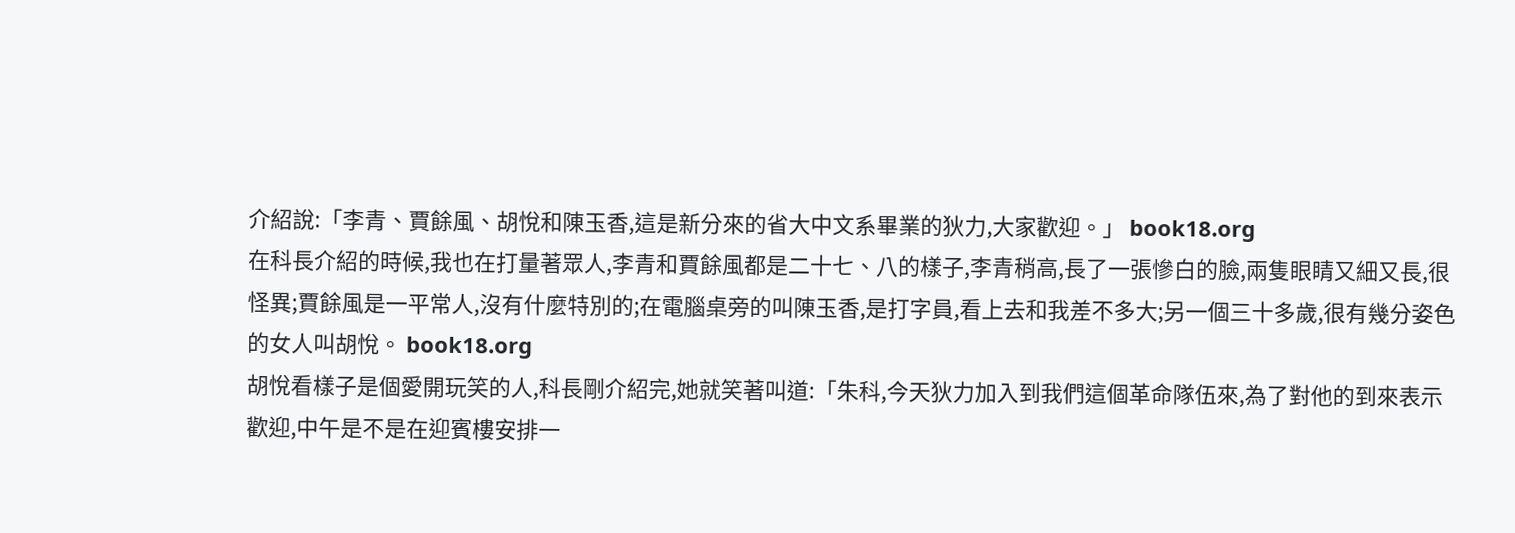介紹說:「李青、賈餘風、胡悅和陳玉香,這是新分來的省大中文系畢業的狄力,大家歡迎。」 book18.org
在科長介紹的時候,我也在打量著眾人,李青和賈餘風都是二十七、八的樣子,李青稍高,長了一張慘白的臉,兩隻眼睛又細又長,很怪異;賈餘風是一平常人,沒有什麼特別的;在電腦桌旁的叫陳玉香,是打字員,看上去和我差不多大;另一個三十多歲,很有幾分姿色的女人叫胡悅。 book18.org
胡悅看樣子是個愛開玩笑的人,科長剛介紹完,她就笑著叫道:「朱科,今天狄力加入到我們這個革命隊伍來,為了對他的到來表示歡迎,中午是不是在迎賓樓安排一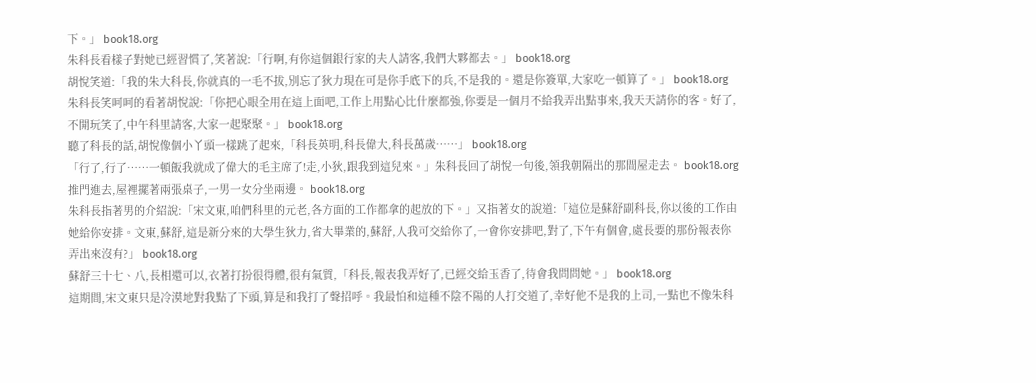下。」 book18.org
朱科長看樣子對她已經習慣了,笑著說:「行啊,有你這個銀行家的夫人請客,我們大夥都去。」 book18.org
胡悅笑道:「我的朱大科長,你就真的一毛不拔,別忘了狄力現在可是你手底下的兵,不是我的。還是你簽單,大家吃一頓算了。」 book18.org
朱科長笑呵呵的看著胡悅說:「你把心眼全用在這上面吧,工作上用點心比什麼都強,你要是一個月不給我弄出點事來,我天天請你的客。好了,不開玩笑了,中午科里請客,大家一起聚聚。」 book18.org
聽了科長的話,胡悅像個小丫頭一樣跳了起來,「科長英明,科長偉大,科長萬歲……」 book18.org
「行了,行了……一頓飯我就成了偉大的毛主席了!走,小狄,跟我到這兒來。」朱科長回了胡悅一句後,領我朝隔出的那間屋走去。 book18.org
推門進去,屋裡擺著兩張桌子,一男一女分坐兩邊。 book18.org
朱科長指著男的介紹說:「宋文東,咱們科里的元老,各方面的工作都拿的起放的下。」又指著女的說道:「這位是蘇舒副科長,你以後的工作由她給你安排。文東,蘇舒,這是新分來的大學生狄力,省大畢業的,蘇舒,人我可交給你了,一會你安排吧,對了,下午有個會,處長要的那份報表你弄出來沒有?」 book18.org
蘇舒三十七、八,長相還可以,衣著打扮很得體,很有氣質,「科長,報表我弄好了,已經交給玉香了,待會我問問她。」 book18.org
這期間,宋文東只是冷漠地對我點了下頭,算是和我打了聲招呼。我最怕和這種不陰不陽的人打交道了,幸好他不是我的上司,一點也不像朱科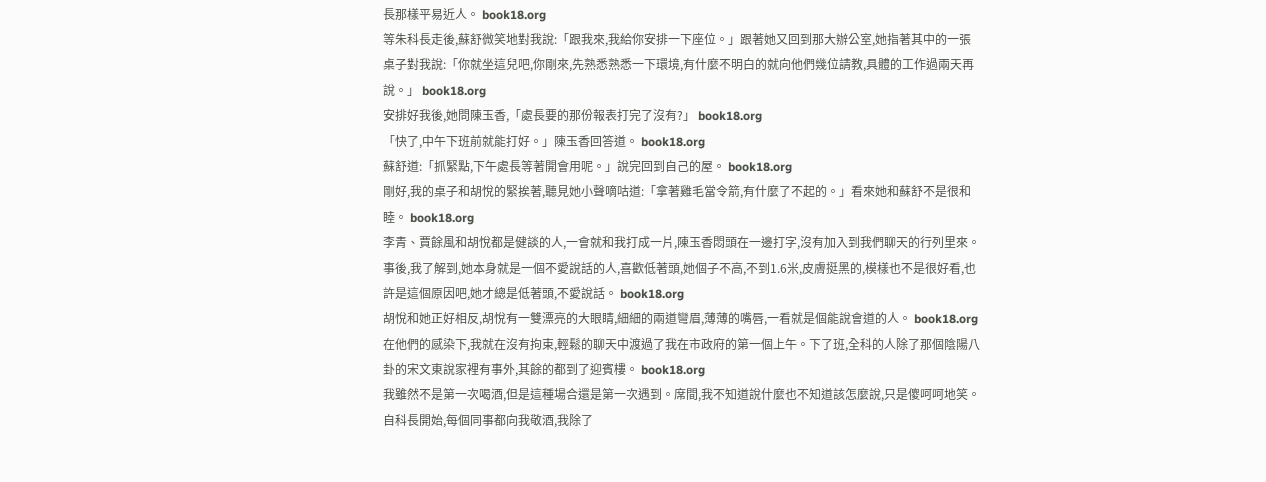長那樣平易近人。 book18.org
等朱科長走後,蘇舒微笑地對我說:「跟我來,我給你安排一下座位。」跟著她又回到那大辦公室,她指著其中的一張桌子對我說:「你就坐這兒吧,你剛來,先熟悉熟悉一下環境,有什麼不明白的就向他們幾位請教,具體的工作過兩天再說。」 book18.org
安排好我後,她問陳玉香,「處長要的那份報表打完了沒有?」 book18.org
「快了,中午下班前就能打好。」陳玉香回答道。 book18.org
蘇舒道:「抓緊點,下午處長等著開會用呢。」說完回到自己的屋。 book18.org
剛好,我的桌子和胡悅的緊挨著,聽見她小聲嘀咕道:「拿著雞毛當令箭,有什麼了不起的。」看來她和蘇舒不是很和睦。 book18.org
李青、賈餘風和胡悅都是健談的人,一會就和我打成一片,陳玉香悶頭在一邊打字,沒有加入到我們聊天的行列里來。事後,我了解到,她本身就是一個不愛說話的人,喜歡低著頭,她個子不高,不到1.6米,皮膚挺黑的,模樣也不是很好看,也許是這個原因吧,她才總是低著頭,不愛說話。 book18.org
胡悅和她正好相反,胡悅有一雙漂亮的大眼睛,細細的兩道彎眉,薄薄的嘴唇,一看就是個能說會道的人。 book18.org
在他們的感染下,我就在沒有拘束,輕鬆的聊天中渡過了我在市政府的第一個上午。下了班,全科的人除了那個陰陽八卦的宋文東說家裡有事外,其餘的都到了迎賓樓。 book18.org
我雖然不是第一次喝酒,但是這種場合還是第一次遇到。席間,我不知道說什麼也不知道該怎麼說,只是傻呵呵地笑。自科長開始,每個同事都向我敬酒,我除了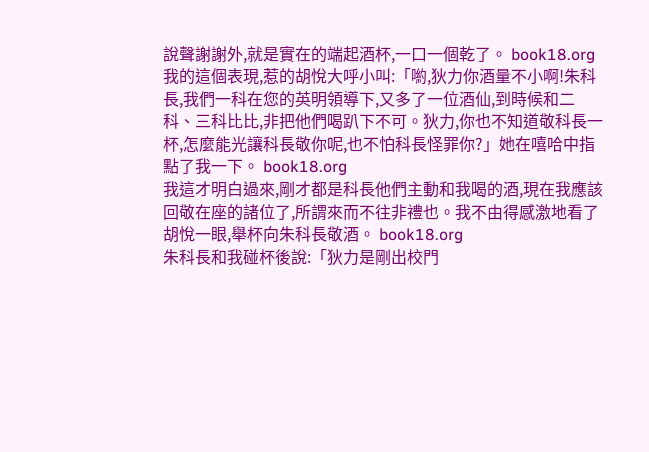說聲謝謝外,就是實在的端起酒杯,一口一個乾了。 book18.org
我的這個表現,惹的胡悅大呼小叫:「喲,狄力你酒量不小啊!朱科長,我們一科在您的英明領導下,又多了一位酒仙,到時候和二科、三科比比,非把他們喝趴下不可。狄力,你也不知道敬科長一杯,怎麼能光讓科長敬你呢,也不怕科長怪罪你?」她在嘻哈中指點了我一下。 book18.org
我這才明白過來,剛才都是科長他們主動和我喝的酒,現在我應該回敬在座的諸位了,所謂來而不往非禮也。我不由得感激地看了胡悅一眼,舉杯向朱科長敬酒。 book18.org
朱科長和我碰杯後說:「狄力是剛出校門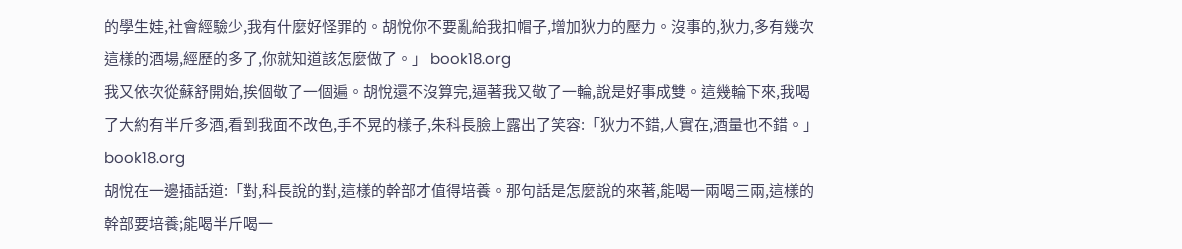的學生娃,社會經驗少,我有什麼好怪罪的。胡悅你不要亂給我扣帽子,增加狄力的壓力。沒事的,狄力,多有幾次這樣的酒場,經歷的多了,你就知道該怎麼做了。」 book18.org
我又依次從蘇舒開始,挨個敬了一個遍。胡悅還不沒算完,逼著我又敬了一輪,說是好事成雙。這幾輪下來,我喝了大約有半斤多酒,看到我面不改色,手不晃的樣子,朱科長臉上露出了笑容:「狄力不錯,人實在,酒量也不錯。」 book18.org
胡悅在一邊插話道:「對,科長說的對,這樣的幹部才值得培養。那句話是怎麼說的來著,能喝一兩喝三兩,這樣的幹部要培養;能喝半斤喝一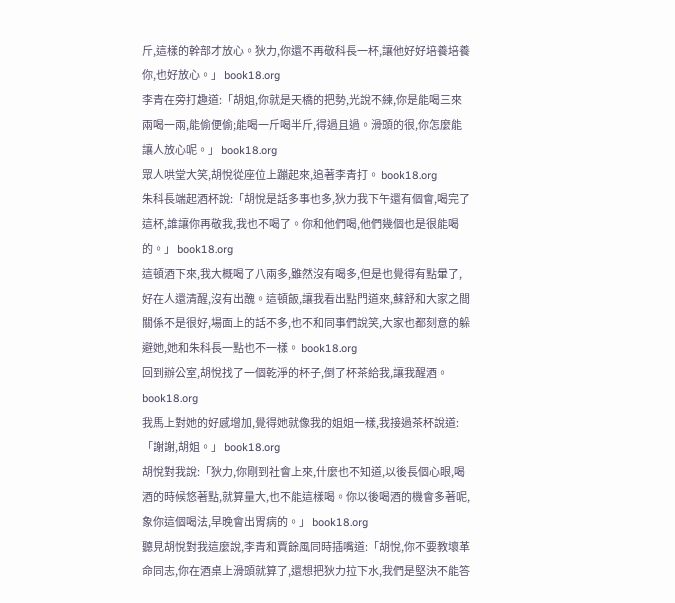斤,這樣的幹部才放心。狄力,你還不再敬科長一杯,讓他好好培養培養你,也好放心。」 book18.org
李青在旁打趣道:「胡姐,你就是天橋的把勢,光說不練,你是能喝三來兩喝一兩,能偷便偷;能喝一斤喝半斤,得過且過。滑頭的很,你怎麼能讓人放心呢。」 book18.org
眾人哄堂大笑,胡悅從座位上蹦起來,追著李青打。 book18.org
朱科長端起酒杯說:「胡悅是話多事也多,狄力我下午還有個會,喝完了這杯,誰讓你再敬我,我也不喝了。你和他們喝,他們幾個也是很能喝的。」 book18.org
這頓酒下來,我大概喝了八兩多,雖然沒有喝多,但是也覺得有點暈了,好在人還清醒,沒有出醜。這頓飯,讓我看出點門道來,蘇舒和大家之間關係不是很好,場面上的話不多,也不和同事們說笑,大家也都刻意的躲避她,她和朱科長一點也不一樣。 book18.org
回到辦公室,胡悅找了一個乾淨的杯子,倒了杯茶給我,讓我醒酒。 book18.org
我馬上對她的好感增加,覺得她就像我的姐姐一樣,我接過茶杯說道:「謝謝,胡姐。」 book18.org
胡悅對我說:「狄力,你剛到社會上來,什麼也不知道,以後長個心眼,喝酒的時候悠著點,就算量大,也不能這樣喝。你以後喝酒的機會多著呢,象你這個喝法,早晚會出胃病的。」 book18.org
聽見胡悅對我這麼說,李青和賈餘風同時插嘴道:「胡悅,你不要教壞革命同志,你在酒桌上滑頭就算了,還想把狄力拉下水,我們是堅決不能答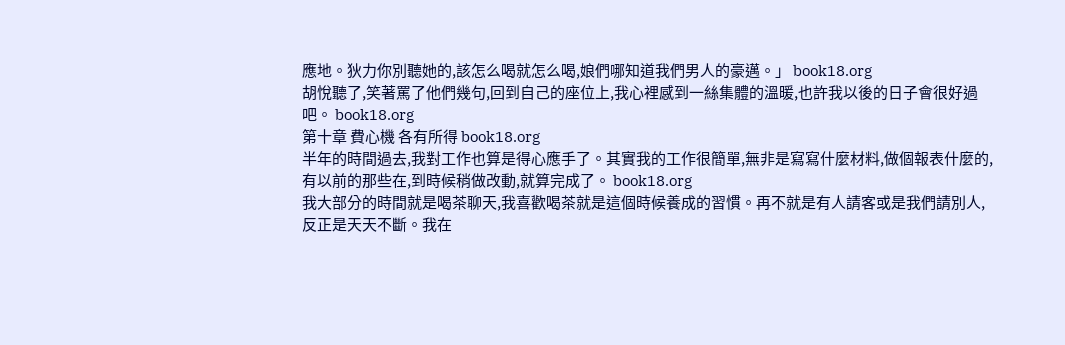應地。狄力你別聽她的,該怎么喝就怎么喝,娘們哪知道我們男人的豪邁。」 book18.org
胡悅聽了,笑著罵了他們幾句,回到自己的座位上,我心裡感到一絲集體的溫暖,也許我以後的日子會很好過吧。 book18.org
第十章 費心機 各有所得 book18.org
半年的時間過去,我對工作也算是得心應手了。其實我的工作很簡單,無非是寫寫什麼材料,做個報表什麼的,有以前的那些在,到時候稍做改動,就算完成了。 book18.org
我大部分的時間就是喝茶聊天,我喜歡喝茶就是這個時候養成的習慣。再不就是有人請客或是我們請別人,反正是天天不斷。我在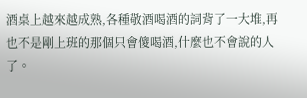酒桌上越來越成熟,各種敬酒喝酒的詞背了一大堆,再也不是剛上班的那個只會傻喝酒,什麼也不會說的人了。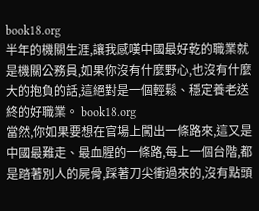book18.org
半年的機關生涯,讓我感嘆中國最好乾的職業就是機關公務員,如果你沒有什麼野心,也沒有什麼大的抱負的話,這絕對是一個輕鬆、穩定養老送終的好職業。 book18.org
當然,你如果要想在官場上闖出一條路來,這又是中國最難走、最血腥的一條路,每上一個台階,都是踏著別人的屍骨,踩著刀尖衝過來的,沒有點頭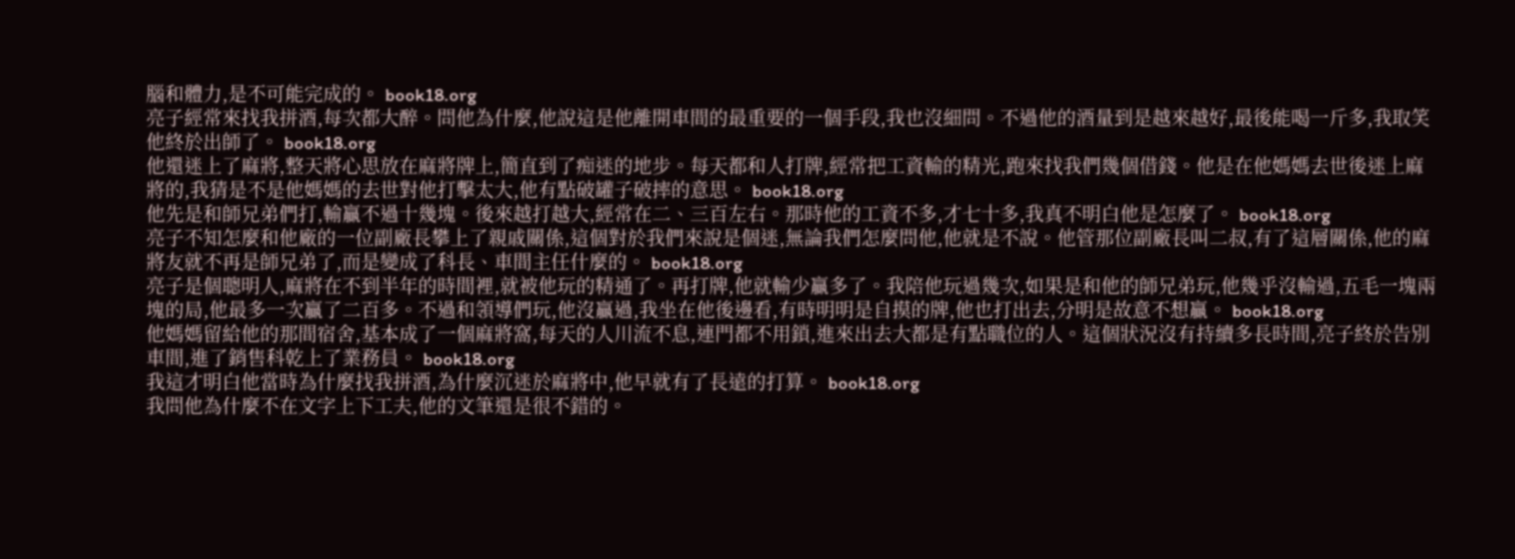腦和體力,是不可能完成的。 book18.org
亮子經常來找我拼酒,每次都大醉。問他為什麼,他說這是他離開車間的最重要的一個手段,我也沒細問。不過他的酒量到是越來越好,最後能喝一斤多,我取笑他終於出師了。 book18.org
他還迷上了麻將,整天將心思放在麻將牌上,簡直到了痴迷的地步。每天都和人打牌,經常把工資輸的精光,跑來找我們幾個借錢。他是在他媽媽去世後迷上麻將的,我猜是不是他媽媽的去世對他打擊太大,他有點破罐子破摔的意思。 book18.org
他先是和師兄弟們打,輸贏不過十幾塊。後來越打越大,經常在二、三百左右。那時他的工資不多,才七十多,我真不明白他是怎麼了。 book18.org
亮子不知怎麼和他廠的一位副廠長攀上了親戚關係,這個對於我們來說是個迷,無論我們怎麼問他,他就是不說。他管那位副廠長叫二叔,有了這層關係,他的麻將友就不再是師兄弟了,而是變成了科長、車間主任什麼的。 book18.org
亮子是個聰明人,麻將在不到半年的時間裡,就被他玩的精通了。再打牌,他就輸少贏多了。我陪他玩過幾次,如果是和他的師兄弟玩,他幾乎沒輸過,五毛一塊兩塊的局,他最多一次贏了二百多。不過和領導們玩,他沒贏過,我坐在他後邊看,有時明明是自摸的牌,他也打出去,分明是故意不想贏。 book18.org
他媽媽留給他的那間宿舍,基本成了一個麻將窩,每天的人川流不息,連門都不用鎖,進來出去大都是有點職位的人。這個狀況沒有持續多長時間,亮子終於告別車間,進了銷售科乾上了業務員。 book18.org
我這才明白他當時為什麼找我拼酒,為什麼沉迷於麻將中,他早就有了長遠的打算。 book18.org
我問他為什麼不在文字上下工夫,他的文筆還是很不錯的。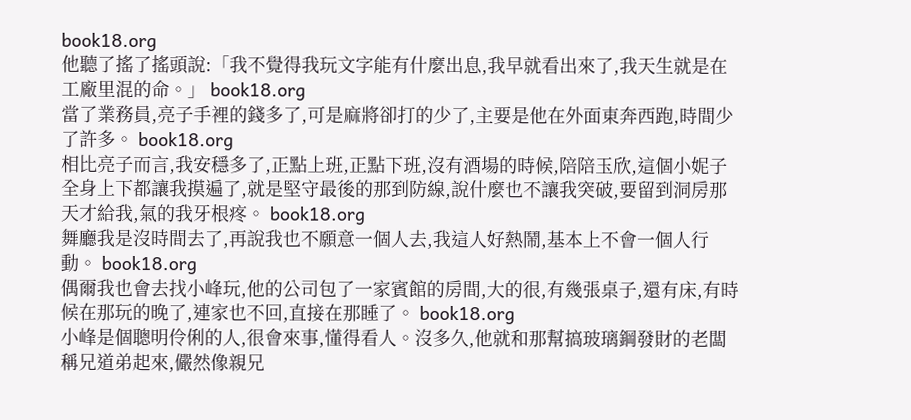book18.org
他聽了搖了搖頭說:「我不覺得我玩文字能有什麼出息,我早就看出來了,我天生就是在工廠里混的命。」 book18.org
當了業務員,亮子手裡的錢多了,可是麻將卻打的少了,主要是他在外面東奔西跑,時間少了許多。 book18.org
相比亮子而言,我安穩多了,正點上班,正點下班,沒有酒場的時候,陪陪玉欣,這個小妮子全身上下都讓我摸遍了,就是堅守最後的那到防線,說什麼也不讓我突破,要留到洞房那天才給我,氣的我牙根疼。 book18.org
舞廳我是沒時間去了,再說我也不願意一個人去,我這人好熱鬧,基本上不會一個人行動。 book18.org
偶爾我也會去找小峰玩,他的公司包了一家賓館的房間,大的很,有幾張桌子,還有床,有時候在那玩的晚了,連家也不回,直接在那睡了。 book18.org
小峰是個聰明伶俐的人,很會來事,懂得看人。沒多久,他就和那幫搞玻璃鋼發財的老闆稱兄道弟起來,儼然像親兄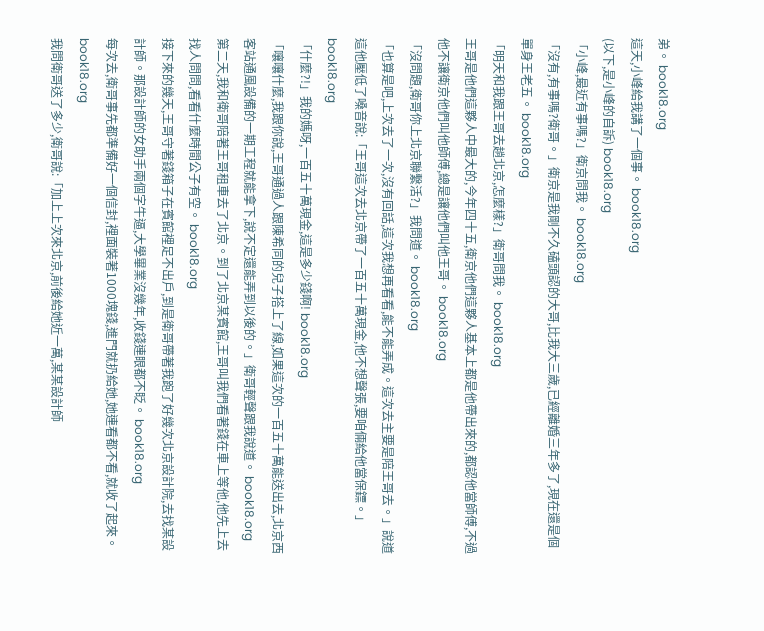弟。 book18.org
這天,小峰給我講了一個事。 book18.org
(以下,是小峰的自訴) book18.org
「小峰,最近有事嗎?」衛京問我。 book18.org
「沒有,有事嗎?衛哥。」衛京是我剛不久磕頭認的大哥,比我大三歲,已經離婚三年多了,現在還是個單身王老五。 book18.org
「明天和我跟王哥去趟北京,怎麼樣?」衛哥問我。 book18.org
王哥是他們這夥人中最大的,今年四十五,衛京他們這夥人基本上都是他帶出來的,都認他當師傅,不過他不讓衛京他們叫他師傅,總是讓他們叫他王哥。 book18.org
「沒問題,衛哥你上北京聯繫活?」我問道。 book18.org
「也算是吧,上次去了一次,沒有回話,這次我想再看看,能不能弄成。這次去主要是陪王哥去。」說道這他壓低了嗓音說:「王哥這次去北京帶了一百五十萬現金,他不想聲張,要咱倆給他當保鏢。」 book18.org
「什麼?!」我的媽呀,一百五十萬現金,這是多少錢啊! book18.org
「嚷嚷什麼,我跟你說,王哥通過人跟陳希同的兒子搭上了線,如果這次的一百五十萬能送出去,北京西客站通風設備的一期工程就能拿下,說不定還能弄到以後的。」衛哥輕聲跟我說道。 book18.org
第二天,我和衛哥陪著王哥租車去了北京。到了北京某賓館,王哥叫我們看著錢在車上等他,他先上去找人問問,看看什麼時間公子有空。 book18.org
接下來的幾天,王哥守著錢箱子在賓館裡足不出戶,到是衛哥帶著我跑了好幾次北京設計院,去找某設計師。那設計師的女助手兩個字牛逼,大學畢業沒幾年,收錢連眼都不眨。 book18.org
每次去,衛哥事先都準備好一個信封,裡面裝著1000塊錢,進門就扔給她,她連看都不看,就收了起來。 book18.org
我問衛哥送了多少,衛哥說:「加上上次來北京,前後給她近一萬,某某設計師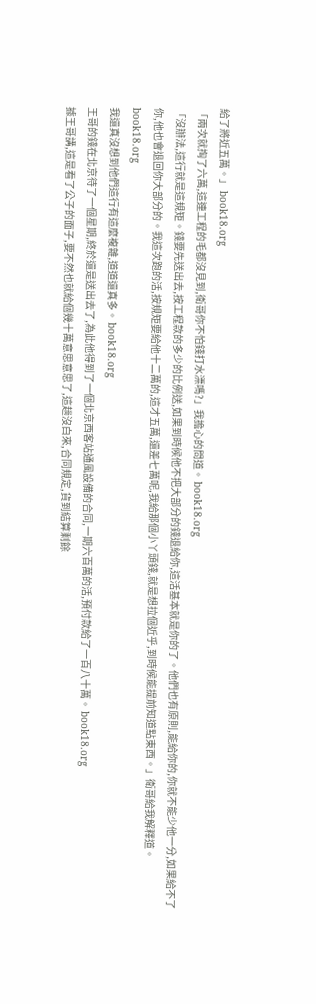給了將近五萬。」 book18.org
「兩次就掏了六萬,這連工程的毛都沒見到,衛哥你不怕錢打水漂嗎?」我擔心的問道。 book18.org
「沒辦法,這行就是這規矩。錢要先送出去,按工程款的多少的比例送,如果到時候他不把大部分的錢退給你,這活基本就是你的了。他們也有原則,能給你的,你就不能少他一分,如果給不了你,他也會退回你大部分的。我這次跑的活,按規矩要給他十二萬的,這才五萬,還差七萬呢,我給那個小丫頭錢,就是想拉個近乎,到時候能提前知道點東西。」衛哥給我解釋道。 book18.org
我還真沒想到他們這行有這麼複雜,道道還真多。 book18.org
王哥的錢在北京待了一個星期,終於還是送出去了,為此他得到了一個北京西客站通風設備的合同,一期六百萬的活,預付款給了一百八十萬。 book18.org
據王哥講,這是看了公子的面子,要不然也就給個幾十萬意思意思了,這趟沒白來,合同規定,貨到結算剩餘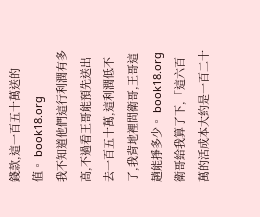錢款,這一百五十萬送的值。 book18.org
我不知道他們這行利潤有多高,不過看王哥能預先送出去一百五十萬,這利潤低不了,我背地裡問衛哥,王哥這趟能掙多少。 book18.org
衛哥給我算了下,「這六百萬的活成本大約是一百二十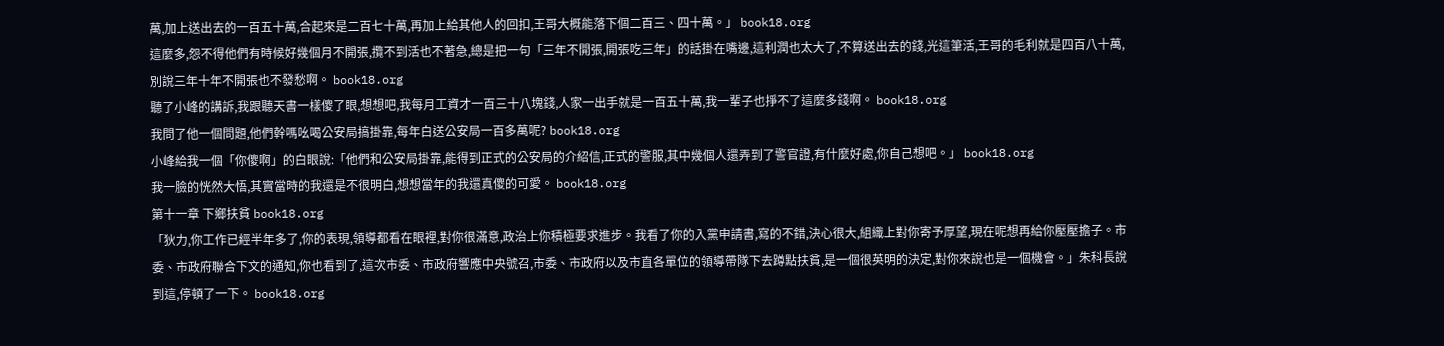萬,加上送出去的一百五十萬,合起來是二百七十萬,再加上給其他人的回扣,王哥大概能落下個二百三、四十萬。」 book18.org
這麼多,怨不得他們有時候好幾個月不開張,攬不到活也不著急,總是把一句「三年不開張,開張吃三年」的話掛在嘴邊,這利潤也太大了,不算送出去的錢,光這筆活,王哥的毛利就是四百八十萬,別說三年十年不開張也不發愁啊。 book18.org
聽了小峰的講訴,我跟聽天書一樣傻了眼,想想吧,我每月工資才一百三十八塊錢,人家一出手就是一百五十萬,我一輩子也掙不了這麼多錢啊。 book18.org
我問了他一個問題,他們幹嗎吆喝公安局搞掛靠,每年白送公安局一百多萬呢? book18.org
小峰給我一個「你傻啊」的白眼說:「他們和公安局掛靠,能得到正式的公安局的介紹信,正式的警服,其中幾個人還弄到了警官證,有什麼好處,你自己想吧。」 book18.org
我一臉的恍然大悟,其實當時的我還是不很明白,想想當年的我還真傻的可愛。 book18.org
第十一章 下鄉扶貧 book18.org
「狄力,你工作已經半年多了,你的表現,領導都看在眼裡,對你很滿意,政治上你積極要求進步。我看了你的入黨申請書,寫的不錯,決心很大,組織上對你寄予厚望,現在呢想再給你壓壓擔子。市委、市政府聯合下文的通知,你也看到了,這次市委、市政府響應中央號召,市委、市政府以及市直各單位的領導帶隊下去蹲點扶貧,是一個很英明的決定,對你來說也是一個機會。」朱科長說到這,停頓了一下。 book18.org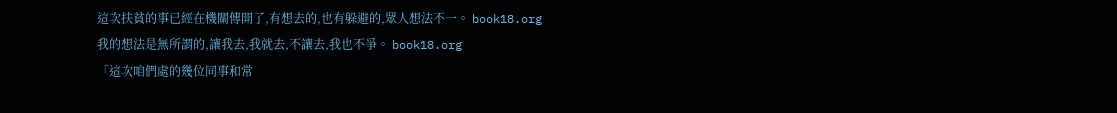這次扶貧的事已經在機關傳開了,有想去的,也有躲避的,眾人想法不一。 book18.org
我的想法是無所謂的,讓我去,我就去,不讓去,我也不爭。 book18.org
「這次咱們處的幾位同事和常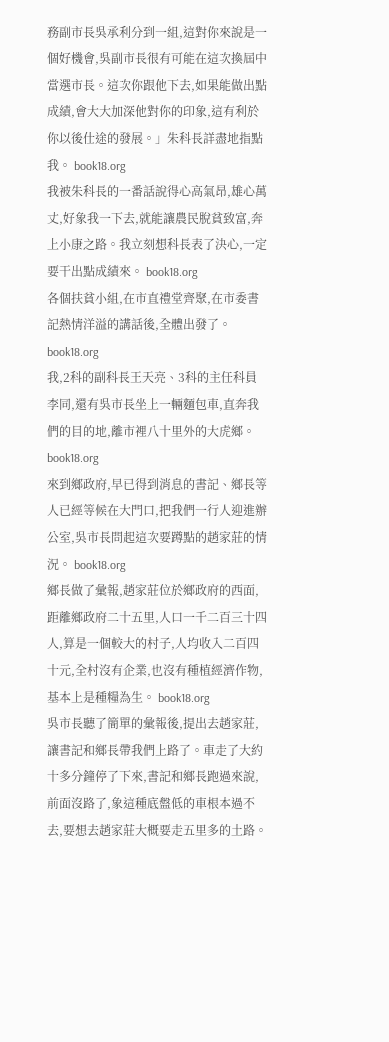務副市長吳承利分到一組,這對你來說是一個好機會,吳副市長很有可能在這次換屆中當選市長。這次你跟他下去,如果能做出點成績,會大大加深他對你的印象,這有利於你以後仕途的發展。」朱科長詳盡地指點我。 book18.org
我被朱科長的一番話說得心高氣昂,雄心萬丈,好象我一下去,就能讓農民脫貧致富,奔上小康之路。我立刻想科長表了決心,一定要干出點成績來。 book18.org
各個扶貧小組,在市直禮堂齊聚,在市委書記熱情洋溢的講話後,全體出發了。 book18.org
我,2科的副科長王天亮、3科的主任科員李同,還有吳市長坐上一輛麵包車,直奔我們的目的地,離市裡八十里外的大虎鄉。 book18.org
來到鄉政府,早已得到消息的書記、鄉長等人已經等候在大門口,把我們一行人迎進辦公室,吳市長問起這次要蹲點的趙家莊的情況。 book18.org
鄉長做了彙報,趙家莊位於鄉政府的西面,距離鄉政府二十五里,人口一千二百三十四人,算是一個較大的村子,人均收入二百四十元,全村沒有企業,也沒有種植經濟作物,基本上是種糧為生。 book18.org
吳市長聽了簡單的彙報後,提出去趙家莊,讓書記和鄉長帶我們上路了。車走了大約十多分鐘停了下來,書記和鄉長跑過來說,前面沒路了,象這種底盤低的車根本過不去,要想去趙家莊大概要走五里多的土路。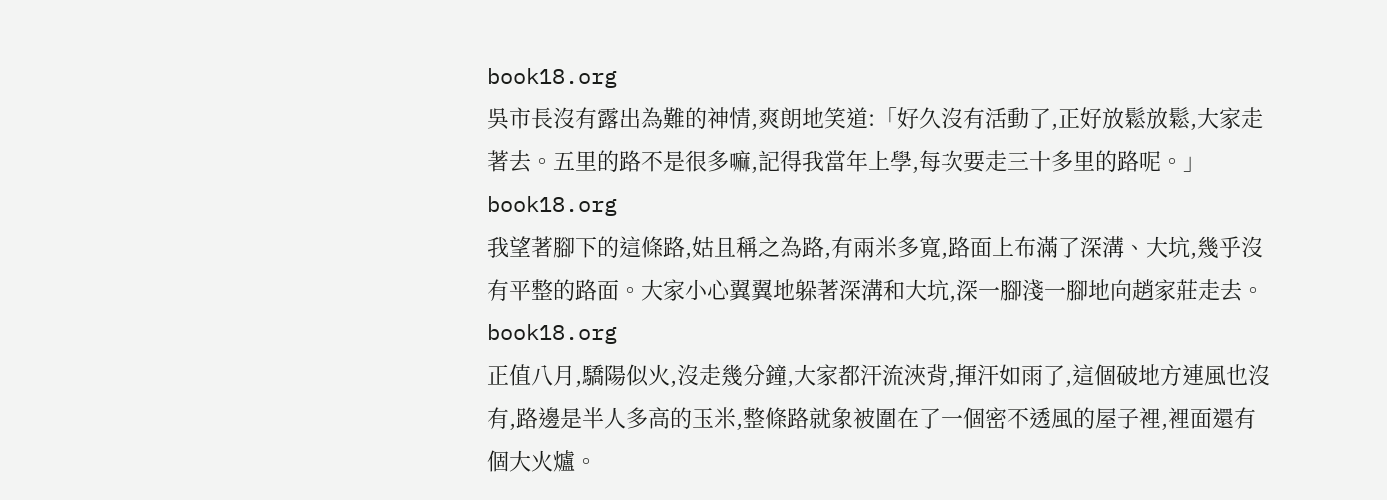book18.org
吳市長沒有露出為難的神情,爽朗地笑道:「好久沒有活動了,正好放鬆放鬆,大家走著去。五里的路不是很多嘛,記得我當年上學,每次要走三十多里的路呢。」 book18.org
我望著腳下的這條路,姑且稱之為路,有兩米多寬,路面上布滿了深溝、大坑,幾乎沒有平整的路面。大家小心翼翼地躲著深溝和大坑,深一腳淺一腳地向趙家莊走去。 book18.org
正值八月,驕陽似火,沒走幾分鐘,大家都汗流浹背,揮汗如雨了,這個破地方連風也沒有,路邊是半人多高的玉米,整條路就象被圍在了一個密不透風的屋子裡,裡面還有個大火爐。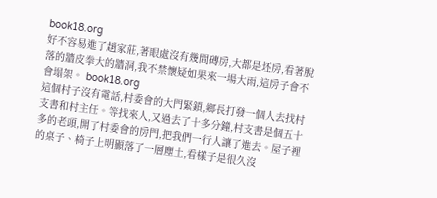book18.org
好不容易進了趙家莊,著眼處沒有幾間磚房,大都是坯房,看著脫落的牆皮拳大的牆洞,我不禁懷疑如果來一場大雨,這房子會不會塌架。 book18.org
這個村子沒有電話,村委會的大門緊鎖,鄉長打發一個人去找村支書和村主任。等找來人,又過去了十多分鐘,村支書是個五十多的老頭,開了村委會的房門,把我們一行人讓了進去。屋子裡的桌子、椅子上明顯落了一層塵土,看樣子是很久沒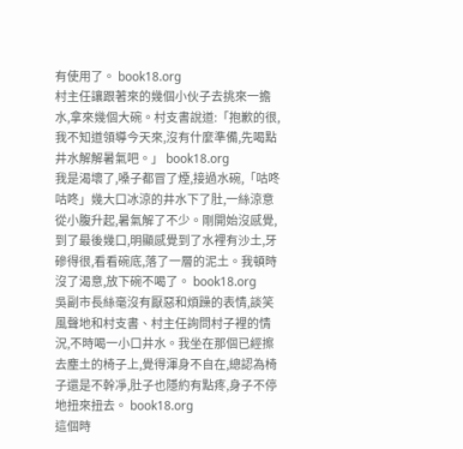有使用了。 book18.org
村主任讓跟著來的幾個小伙子去挑來一擔水,拿來幾個大碗。村支書說道:「抱歉的很,我不知道領導今天來,沒有什麼準備,先喝點井水解解暑氣吧。」 book18.org
我是渴壞了,嗓子都冒了煙,接過水碗,「咕咚咕咚」幾大口冰涼的井水下了肚,一絲涼意從小腹升起,暑氣解了不少。剛開始沒感覺,到了最後幾口,明顯感覺到了水裡有沙土,牙磣得很,看看碗底,落了一層的泥土。我頓時沒了渴意,放下碗不喝了。 book18.org
吳副市長絲毫沒有厭惡和煩躁的表情,談笑風聲地和村支書、村主任詢問村子裡的情況,不時喝一小口井水。我坐在那個已經擦去塵土的椅子上,覺得渾身不自在,總認為椅子還是不幹凈,肚子也隱約有點疼,身子不停地扭來扭去。 book18.org
這個時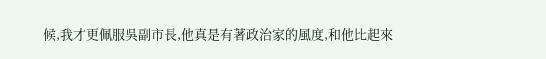候,我才更佩服吳副市長,他真是有著政治家的風度,和他比起來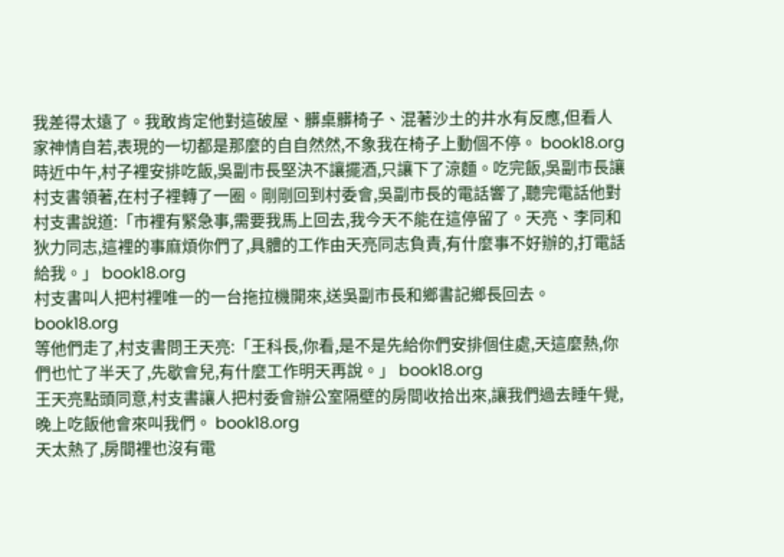我差得太遠了。我敢肯定他對這破屋、髒桌髒椅子、混著沙土的井水有反應,但看人家神情自若,表現的一切都是那麼的自自然然,不象我在椅子上動個不停。 book18.org
時近中午,村子裡安排吃飯,吳副市長堅決不讓擺酒,只讓下了涼麵。吃完飯,吳副市長讓村支書領著,在村子裡轉了一圈。剛剛回到村委會,吳副市長的電話響了,聽完電話他對村支書說道:「市裡有緊急事,需要我馬上回去,我今天不能在這停留了。天亮、李同和狄力同志,這裡的事麻煩你們了,具體的工作由天亮同志負責,有什麼事不好辦的,打電話給我。」 book18.org
村支書叫人把村裡唯一的一台拖拉機開來,送吳副市長和鄉書記鄉長回去。 book18.org
等他們走了,村支書問王天亮:「王科長,你看,是不是先給你們安排個住處,天這麼熱,你們也忙了半天了,先歇會兒,有什麼工作明天再說。」 book18.org
王天亮點頭同意,村支書讓人把村委會辦公室隔壁的房間收拾出來,讓我們過去睡午覺,晚上吃飯他會來叫我們。 book18.org
天太熱了,房間裡也沒有電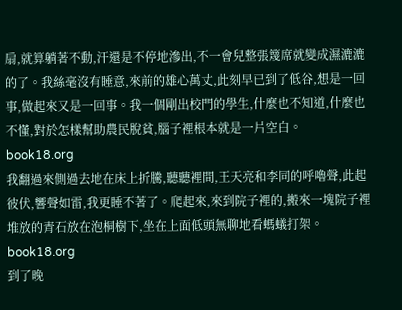扇,就算躺著不動,汗還是不停地滲出,不一會兒整張篾席就變成濕漉漉的了。我絲毫沒有睡意,來前的雄心萬丈,此刻早已到了低谷,想是一回事,做起來又是一回事。我一個剛出校門的學生,什麼也不知道,什麼也不懂,對於怎樣幫助農民脫貧,腦子裡根本就是一片空白。 book18.org
我翻過來側過去地在床上折騰,聽聽裡間,王天亮和李同的呼嚕聲,此起彼伏,響聲如雷,我更睡不著了。爬起來,來到院子裡的,搬來一塊院子裡堆放的青石放在泡桐樹下,坐在上面低頭無聊地看螞蟻打架。 book18.org
到了晚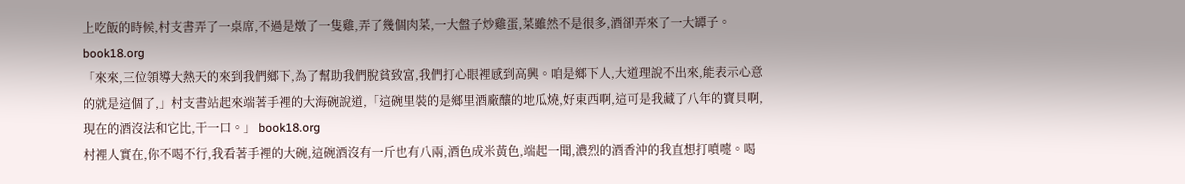上吃飯的時候,村支書弄了一桌席,不過是燉了一隻雞,弄了幾個肉菜,一大盤子炒雞蛋,菜雖然不是很多,酒卻弄來了一大罈子。 book18.org
「來來,三位領導大熱天的來到我們鄉下,為了幫助我們脫貧致富,我們打心眼裡感到高興。咱是鄉下人,大道理說不出來,能表示心意的就是這個了,」村支書站起來端著手裡的大海碗說道,「這碗里裝的是鄉里酒廠釀的地瓜燒,好東西啊,這可是我藏了八年的寶貝啊,現在的酒沒法和它比,干一口。」 book18.org
村裡人實在,你不喝不行,我看著手裡的大碗,這碗酒沒有一斤也有八兩,酒色成米黃色,端起一聞,濃烈的酒香沖的我直想打噴嚏。喝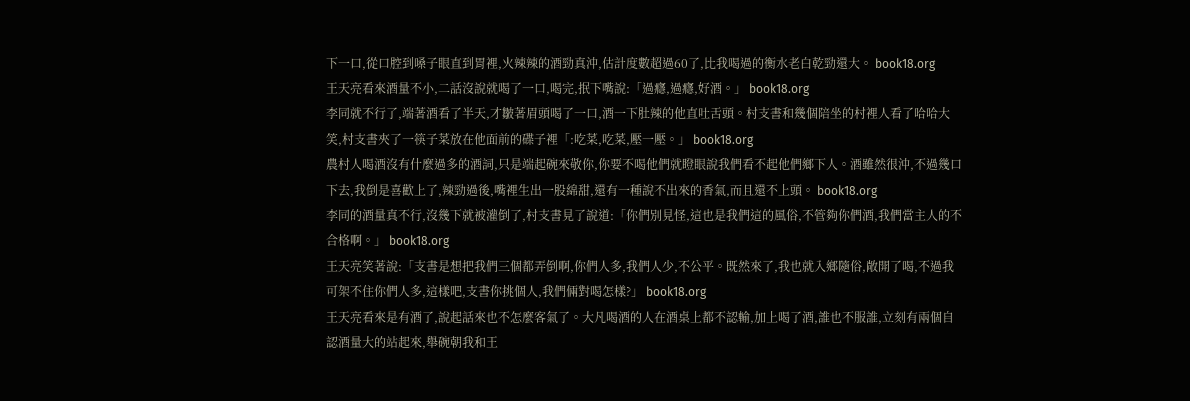下一口,從口腔到嗓子眼直到胃裡,火辣辣的酒勁真沖,估計度數超過60了,比我喝過的衡水老白乾勁還大。 book18.org
王天亮看來酒量不小,二話沒說就喝了一口,喝完,抿下嘴說:「過癮,過癮,好酒。」 book18.org
李同就不行了,端著酒看了半天,才皺著眉頭喝了一口,酒一下肚辣的他直吐舌頭。村支書和幾個陪坐的村裡人看了哈哈大笑,村支書夾了一筷子菜放在他面前的碟子裡「:吃菜,吃菜,壓一壓。」 book18.org
農村人喝酒沒有什麼過多的酒詞,只是端起碗來敬你,你要不喝他們就瞪眼說我們看不起他們鄉下人。酒雖然很沖,不過幾口下去,我倒是喜歡上了,辣勁過後,嘴裡生出一股綿甜,還有一種說不出來的香氣,而且還不上頭。 book18.org
李同的酒量真不行,沒幾下就被灌倒了,村支書見了說道:「你們別見怪,這也是我們這的風俗,不管夠你們酒,我們當主人的不合格啊。」 book18.org
王天亮笑著說:「支書是想把我們三個都弄倒啊,你們人多,我們人少,不公平。既然來了,我也就入鄉隨俗,敞開了喝,不過我可架不住你們人多,這樣吧,支書你挑個人,我們倆對喝怎樣?」 book18.org
王天亮看來是有酒了,說起話來也不怎麼客氣了。大凡喝酒的人在酒桌上都不認輸,加上喝了酒,誰也不服誰,立刻有兩個自認酒量大的站起來,舉碗朝我和王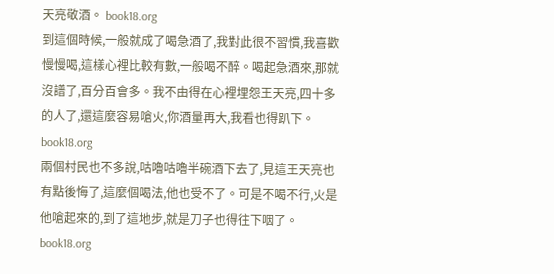天亮敬酒。 book18.org
到這個時候,一般就成了喝急酒了,我對此很不習慣,我喜歡慢慢喝,這樣心裡比較有數,一般喝不醉。喝起急酒來,那就沒譜了,百分百會多。我不由得在心裡埋怨王天亮,四十多的人了,還這麼容易嗆火,你酒量再大,我看也得趴下。 book18.org
兩個村民也不多說,咕嚕咕嚕半碗酒下去了,見這王天亮也有點後悔了,這麼個喝法,他也受不了。可是不喝不行,火是他嗆起來的,到了這地步,就是刀子也得往下咽了。 book18.org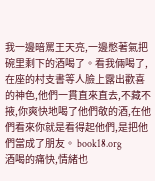我一邊暗罵王天亮,一邊憋著氣把碗里剩下的酒喝了。看我倆喝了,在座的村支書等人臉上露出歡喜的神色,他們一貫直來直去,不藏不掖,你爽快地喝了他們敬的酒,在他們看來你就是看得起他們,是把他們當成了朋友。 book18.org
酒喝的痛快,情緒也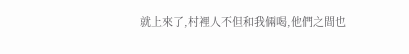就上來了,村裡人不但和我倆喝,他們之間也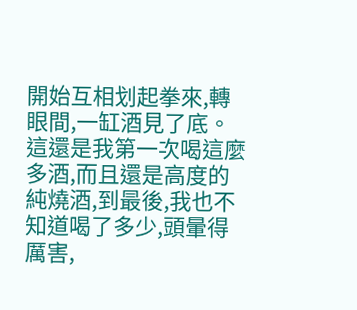開始互相划起拳來,轉眼間,一缸酒見了底。這還是我第一次喝這麼多酒,而且還是高度的純燒酒,到最後,我也不知道喝了多少,頭暈得厲害,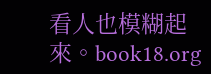看人也模糊起來。book18.org